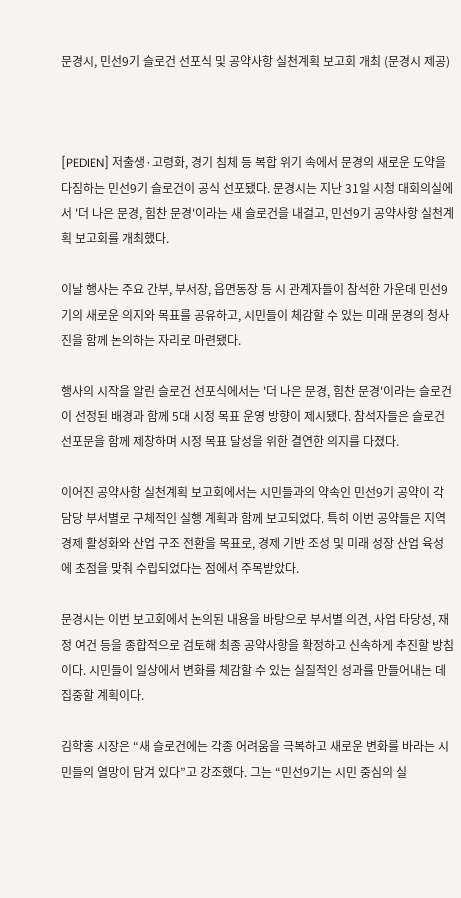문경시, 민선9기 슬로건 선포식 및 공약사항 실천계획 보고회 개최 (문경시 제공)



[PEDIEN] 저출생·고령화, 경기 침체 등 복합 위기 속에서 문경의 새로운 도약을 다짐하는 민선9기 슬로건이 공식 선포됐다. 문경시는 지난 31일 시청 대회의실에서 '더 나은 문경, 힘찬 문경'이라는 새 슬로건을 내걸고, 민선9기 공약사항 실천계획 보고회를 개최했다.

이날 행사는 주요 간부, 부서장, 읍면동장 등 시 관계자들이 참석한 가운데 민선9기의 새로운 의지와 목표를 공유하고, 시민들이 체감할 수 있는 미래 문경의 청사진을 함께 논의하는 자리로 마련됐다.

행사의 시작을 알린 슬로건 선포식에서는 '더 나은 문경, 힘찬 문경'이라는 슬로건이 선정된 배경과 함께 5대 시정 목표 운영 방향이 제시됐다. 참석자들은 슬로건 선포문을 함께 제창하며 시정 목표 달성을 위한 결연한 의지를 다졌다.

이어진 공약사항 실천계획 보고회에서는 시민들과의 약속인 민선9기 공약이 각 담당 부서별로 구체적인 실행 계획과 함께 보고되었다. 특히 이번 공약들은 지역 경제 활성화와 산업 구조 전환을 목표로, 경제 기반 조성 및 미래 성장 산업 육성에 초점을 맞춰 수립되었다는 점에서 주목받았다.

문경시는 이번 보고회에서 논의된 내용을 바탕으로 부서별 의견, 사업 타당성, 재정 여건 등을 종합적으로 검토해 최종 공약사항을 확정하고 신속하게 추진할 방침이다. 시민들이 일상에서 변화를 체감할 수 있는 실질적인 성과를 만들어내는 데 집중할 계획이다.

김학홍 시장은 “새 슬로건에는 각종 어려움을 극복하고 새로운 변화를 바라는 시민들의 열망이 담겨 있다”고 강조했다. 그는 “민선9기는 시민 중심의 실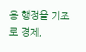용 행정을 기조로 경제,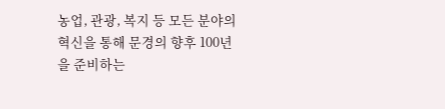농업, 관광, 복지 등 모든 분야의 혁신을 통해 문경의 향후 100년을 준비하는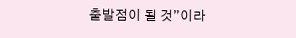출발점이 될 것”이라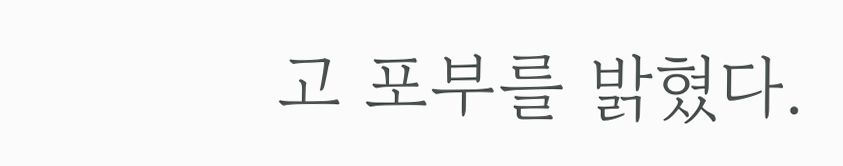고 포부를 밝혔다.